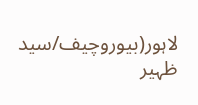لاہور(بیوروچیف/سید ظہیر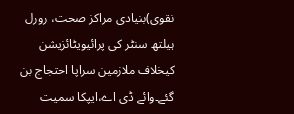نقوی)بنیادی مراکز صحت، رورل ہیلتھ سنٹر کی پرائیویٹائزیشن کیخلاف ملازمین سراپا احتجاج بن گئے۔وائے ڈی اے،ایپکا سمیت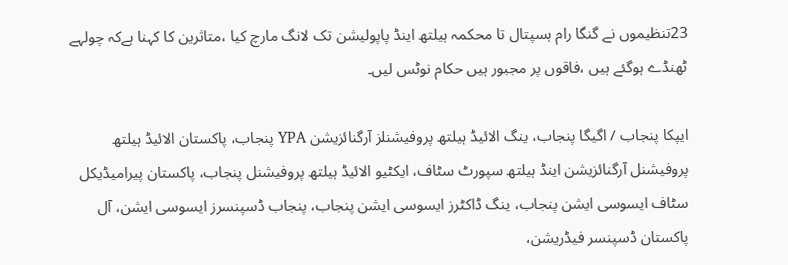23تنظیموں نے گنگا رام ہسپتال تا محکمہ ہیلتھ اینڈ پاپولیشن تک لانگ مارچ کیا ،متاثرین کا کہنا ہےکہ چولہے ٹھنڈے ہوگئے ہیں ،فاقوں پر مجبور ہیں حکام نوٹس لیں۔

ایپکا پنجاب / اگیگا پنجاب، ینگ الائیڈ ہیلتھ پروفیشنلز آرگنائزیشن YPA پنجاب، پاکستان الائیڈ ہیلتھ پروفیشنل آرگنائزیشن اینڈ ہیلتھ سپورٹ سٹاف، ایکٹیو الائیڈ ہیلتھ پروفیشنل پنجاب، پاکستان پیرامیڈیکل سٹاف ایسوسی ایشن پنجاب، ینگ ڈاکٹرز ایسوسی ایشن پنجاب، پنجاب ڈسپنسرز ایسوسی ایشن، آل پاکستان ڈسپنسر فیڈریشن،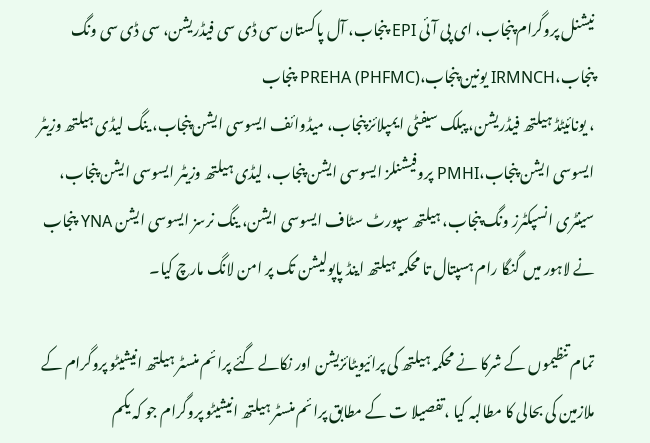نیشنل پروگرام پنجاب، ای پی آئی EPI پنجاب، آل پاکستان سی ڈی سی فیڈریشن، سی ڈی سی ونگ پنجاب،IRMNCH یونین پنجاب،PREHA (PHFMC) پنجاب
، یونائیٹڈ ہیلتھ فیڈریشن، پبلک سیفٹی ایمپلائز پنجاب، میڈوائف ایسوسی ایشن پنجاب، ینگ لیڈی ہیلتھ وزیٹر ایسوسی ایشن پنجاب،PMHI پروفیشنلز ایسوسی ایشن پنجاب، لیڈی ہیلتھ وزیٹر ایسوسی ایشن پنجاب، سینٹری انسپکٹرز ونگ پنجاب، ہیلتھ سپورٹ سٹاف ایسوسی ایشن، ینگ نرسز ایسوسی ایشن YNA پنجاب نے لاہور میں گنگا رام ہسپتال تا محکمہ ہیلتھ اینڈ پاپولیشن تک پر امن لانگ مارچ کیا۔

تمام تنظیموں کے شرکا نے محکمہ ہیلتھ کی پرائیویٹائزیشن اور نکالے گئے پرائم منسٹر ہیلتھ انیشیٹو پروگرام کے ملازمین کی بحالی کا مطالبہ کیا ،تفصیلا ت کے مطابق پرائم منسٹر ہیلتھ انیشیٹو پروگرام جو کہ یکم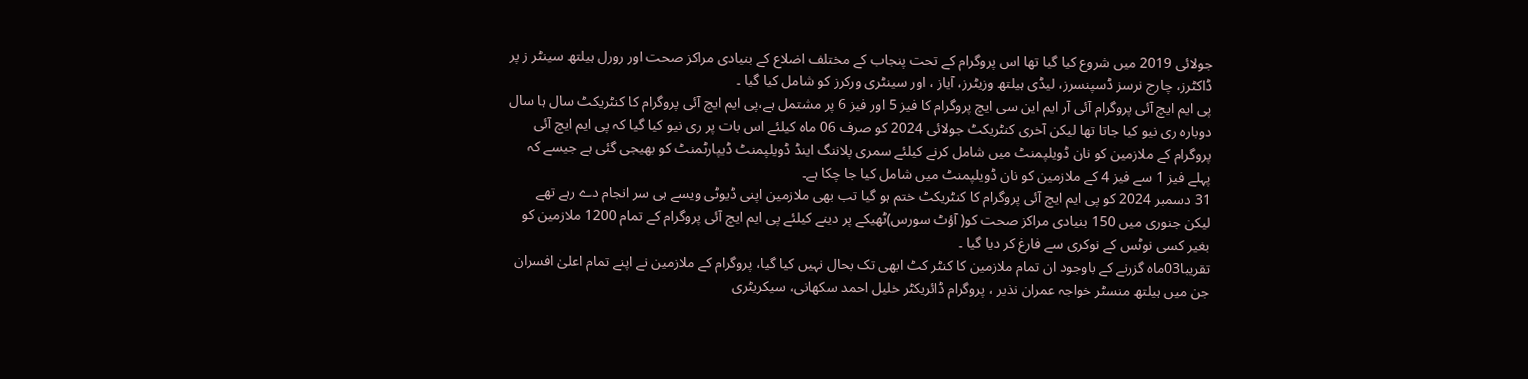جولائی 2019 میں شروع کیا گیا تھا اس پروگرام کے تحت پنجاب کے مختلف اضلاع کے بنیادی مراکز صحت اور رورل ہیلتھ سینٹر ز پر ڈاکٹرز، چارج نرسز ڈسپنسرز، لیڈی ہیلتھ وزیٹرز، آیاز ، اور سینٹری ورکرز کو شامل کیا گیا ۔
پی ایم ایچ آئی پروگرام آئی آر ایم این سی ایچ پروگرام کا فیز 5 اور فیز 6 پر مشتمل ہے،پی ایم ایچ آئی پروگرام کا کنٹریکٹ سال ہا سال دوبارہ ری نیو کیا جاتا تھا لیکن آخری کنٹریکٹ جولائی 2024 کو صرف 06 ماہ کیلئے اس بات پر ری نیو کیا گیا کہ پی ایم ایچ آئی پروگرام کے ملازمین کو نان ڈویلپمنٹ میں شامل کرنے کیلئے سمری پلاننگ اینڈ ڈویلپمنٹ ڈیپارٹمنٹ کو بھیجی گئی ہے جیسے کہ پہلے فیز 1 سے فیز 4 کے ملازمین کو نان ڈویلپمنٹ میں شامل کیا جا چکا ہے۔
31 دسمبر 2024 کو پی ایم ایچ آئی پروگرام کا کنٹریکٹ ختم ہو گیا تب بھی ملازمین اپنی ڈیوٹی ویسے ہی سر انجام دے رہے تھے لیکن جنوری میں 150 بنیادی مراکز صحت کو( آؤٹ سورس)ٹھیکے پر دینے کیلئے پی ایم ایچ آئی پروگرام کے تمام 1200 ملازمین کو بغیر کسی نوٹس کے نوکری سے فارغ کر دیا گیا ۔
تقریبا03ماہ گزرنے کے باوجود ان تمام ملازمین کا کنٹر کٹ ابھی تک بحال نہیں کیا گیا، پروگرام کے ملازمین نے اپنے تمام اعلیٰ افسران جن میں ہیلتھ منسٹر خواجہ عمران نذیر ، پروگرام ڈائریکٹر خلیل احمد سکھانی، سیکریٹری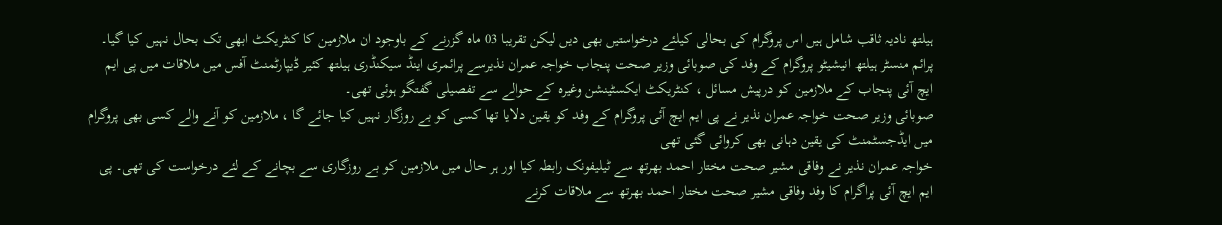ہیلتھ نادیہ ثاقب شامل ہیں اس پروگرام کی بحالی کیلئے درخواستیں بھی دیں لیکن تقریبا 03 ماہ گزرنے کے باوجود ان ملازمین کا کنٹریکٹ ابھی تک بحال نہیں کیا گیا۔
پرائم منسٹر ہیلتھ انیشیٹو پروگرام کے وفد کی صوبائی وزیر صحت پنجاب خواجہ عمران نذیرسے پرائمری اینڈ سیکنڈری ہیلتھ کئیر ڈیپارٹمنٹ آفس میں ملاقات میں پی ایم ایچ آئی پنجاب کے ملازمین کو درپیش مسائل ، کنٹریکٹ ایکسٹینشن وغیرہ کے حوالے سے تفصیلی گفتگو ہوئی تھی۔
صوبائی وزیر صحت خواجہ عمران نذیر نے پی ایم ایچ آئی پروگرام کے وفد کو یقین دلایا تھا کسی کو بے روزگار نہیں کیا جائے گا ، ملازمین کو آنے والے کسی بھی پروگرام میں ایڈجسٹمنٹ کی یقین دہانی بھی کروائی گئی تھی
خواجہ عمران نذیر نے وفاقی مشیر صحت مختار احمد بھرتھ سے ٹیلیفونک رابطہ کیا اور ہر حال میں ملازمین کو بے روزگاری سے بچانے کے لئے درخواست کی تھی۔ پی ایم ایچ آئی پراگرام کا وفد وفاقی مشیر صحت مختار احمد بھرتھ سے ملاقات کرنے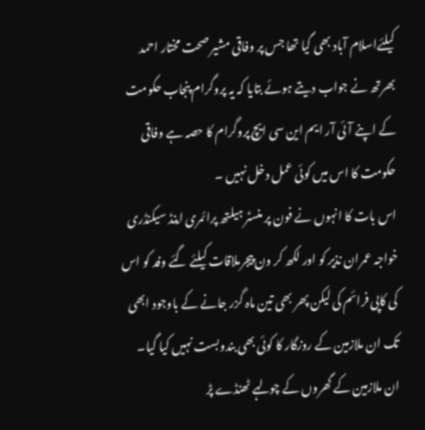کیلئےاسلام آباد بھی گیا تھا جس پر وفاقی مشیر صحت مختار احمد بھرتھ نے جواب دیتے ہوئے بتایا کہ یہ پروگرام پنجاب حکومت کے اپنے آئی آر ایم این سی ایچ پروگرام کا حصہ ہے وفاقی حکومت کا اس میں کوئی عمل دخل نہیں ۔
اس بات کا انہوں نے فون پر منسٹر ہیلتھ پرائمری اینڈ سیکنڈری خواجہ عمران نذیر کو اور لکھ کر ون پیجرملاقات کیلئے گئے وفد کو اس کی کاپی فرائم کی لیکن پھر بھی تین ماہ گزر جانے کے باوجود ابھی تک ان ملازمین کے روزگار کا کوئی بھی بندوبست نہیں کیا گیا۔
ان ملازمین کے گھروں کے چولہے ٹھنڈے پڑ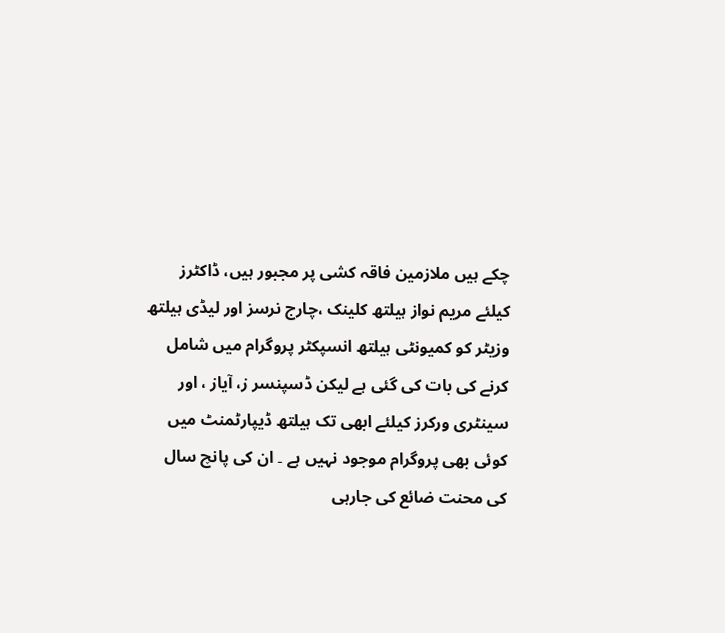چکے ہیں ملازمین فاقہ کشی پر مجبور ہیں، ڈاکٹرز کیلئے مریم نواز ہیلتھ کلینک ،چارج نرسز اور لیڈی ہیلتھ وزیٹر کو کمیونٹی ہیلتھ انسپکٹر پروگرام میں شامل کرنے کی بات کی گئی ہے لیکن ڈسپنسر ز، آیاز ، اور سینٹری ورکرز کیلئے ابھی تک ہیلتھ ڈیپارٹمنٹ میں کوئی بھی پروگرام موجود نہیں ہے ۔ ان کی پانچ سال کی محنت ضائع کی جارہی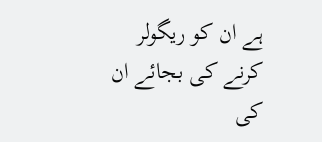ہے ان کو ریگولر کرنے کی بجائے ان کی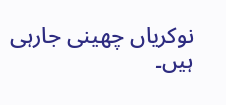نوکریاں چھینی جارہی ہیں۔